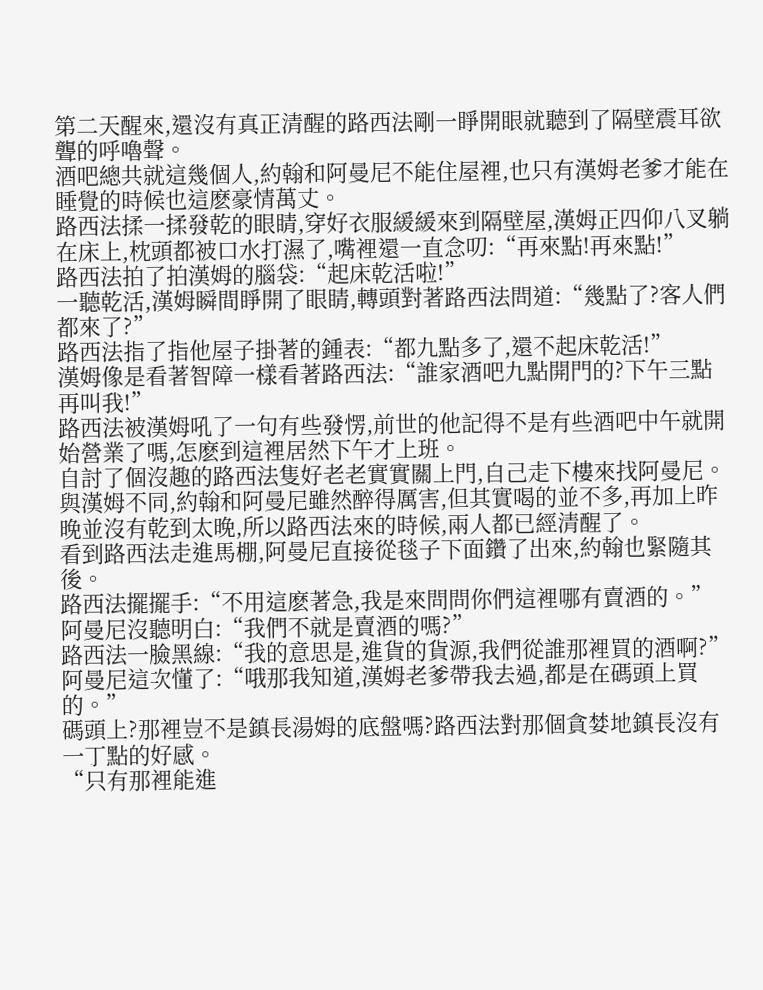第二天醒來,還沒有真正清醒的路西法剛一睜開眼就聽到了隔壁震耳欲聾的呼嚕聲。
酒吧總共就這幾個人,約翰和阿曼尼不能住屋裡,也只有漢姆老爹才能在睡覺的時候也這麽豪情萬丈。
路西法揉一揉發乾的眼睛,穿好衣服緩緩來到隔壁屋,漢姆正四仰八叉躺在床上,枕頭都被口水打濕了,嘴裡還一直念叨:“再來點!再來點!”
路西法拍了拍漢姆的腦袋:“起床乾活啦!”
一聽乾活,漢姆瞬間睜開了眼睛,轉頭對著路西法問道:“幾點了?客人們都來了?”
路西法指了指他屋子掛著的鍾表:“都九點多了,還不起床乾活!”
漢姆像是看著智障一樣看著路西法:“誰家酒吧九點開門的?下午三點再叫我!”
路西法被漢姆吼了一句有些發愣,前世的他記得不是有些酒吧中午就開始營業了嗎,怎麽到這裡居然下午才上班。
自討了個沒趣的路西法隻好老老實實關上門,自己走下樓來找阿曼尼。
與漢姆不同,約翰和阿曼尼雖然醉得厲害,但其實喝的並不多,再加上昨晚並沒有乾到太晚,所以路西法來的時候,兩人都已經清醒了。
看到路西法走進馬棚,阿曼尼直接從毯子下面鑽了出來,約翰也緊隨其後。
路西法擺擺手:“不用這麽著急,我是來問問你們這裡哪有賣酒的。”
阿曼尼沒聽明白:“我們不就是賣酒的嗎?”
路西法一臉黑線:“我的意思是,進貨的貨源,我們從誰那裡買的酒啊?”
阿曼尼這次懂了:“哦那我知道,漢姆老爹帶我去過,都是在碼頭上買的。”
碼頭上?那裡豈不是鎮長湯姆的底盤嗎?路西法對那個貪婪地鎮長沒有一丁點的好感。
“只有那裡能進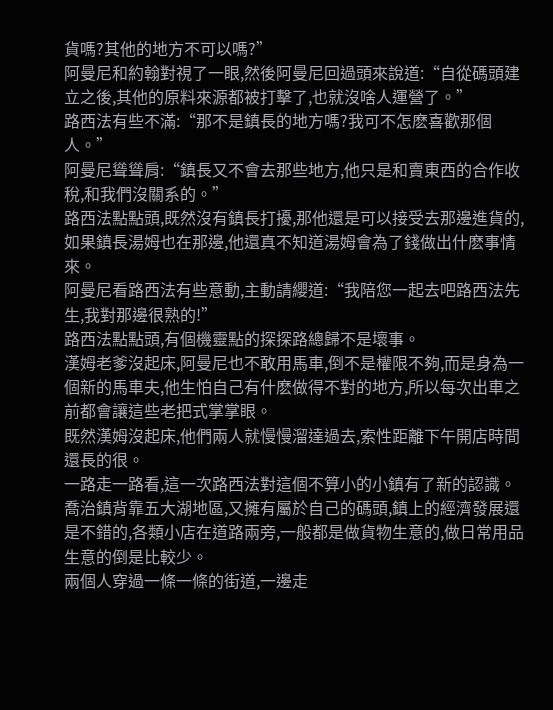貨嗎?其他的地方不可以嗎?”
阿曼尼和約翰對視了一眼,然後阿曼尼回過頭來說道:“自從碼頭建立之後,其他的原料來源都被打擊了,也就沒啥人運營了。”
路西法有些不滿:“那不是鎮長的地方嗎?我可不怎麽喜歡那個人。”
阿曼尼聳聳肩:“鎮長又不會去那些地方,他只是和賣東西的合作收稅,和我們沒關系的。”
路西法點點頭,既然沒有鎮長打擾,那他還是可以接受去那邊進貨的,如果鎮長湯姆也在那邊,他還真不知道湯姆會為了錢做出什麽事情來。
阿曼尼看路西法有些意動,主動請纓道:“我陪您一起去吧路西法先生,我對那邊很熟的!”
路西法點點頭,有個機靈點的探探路總歸不是壞事。
漢姆老爹沒起床,阿曼尼也不敢用馬車,倒不是權限不夠,而是身為一個新的馬車夫,他生怕自己有什麽做得不對的地方,所以每次出車之前都會讓這些老把式掌掌眼。
既然漢姆沒起床,他們兩人就慢慢溜達過去,索性距離下午開店時間還長的很。
一路走一路看,這一次路西法對這個不算小的小鎮有了新的認識。
喬治鎮背靠五大湖地區,又擁有屬於自己的碼頭,鎮上的經濟發展還是不錯的,各類小店在道路兩旁,一般都是做貨物生意的,做日常用品生意的倒是比較少。
兩個人穿過一條一條的街道,一邊走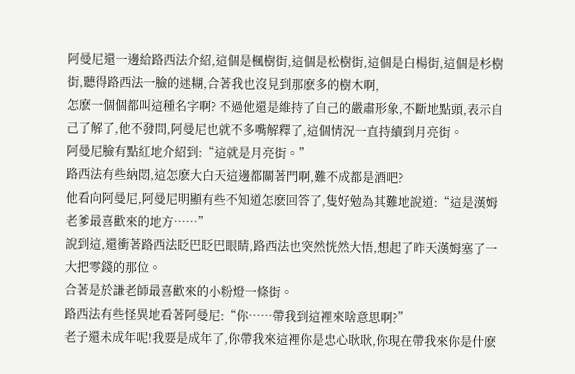阿曼尼還一邊給路西法介紹,這個是楓樹街,這個是松樹街,這個是白楊街,這個是杉樹街,聽得路西法一臉的迷糊,合著我也沒見到那麽多的樹木啊,
怎麽一個個都叫這種名字啊? 不過他還是維持了自己的嚴肅形象,不斷地點頭,表示自己了解了,他不發問,阿曼尼也就不多嘴解釋了,這個情況一直持續到月亮街。
阿曼尼臉有點紅地介紹到:“這就是月亮街。”
路西法有些納悶,這怎麽大白天這邊都關著門啊,難不成都是酒吧?
他看向阿曼尼,阿曼尼明顯有些不知道怎麽回答了,隻好勉為其難地說道:“這是漢姆老爹最喜歡來的地方……”
說到這,還衝著路西法眨巴眨巴眼睛,路西法也突然恍然大悟,想起了昨天漢姆塞了一大把零錢的那位。
合著是於謙老師最喜歡來的小粉燈一條街。
路西法有些怪異地看著阿曼尼:“你……帶我到這裡來啥意思啊?”
老子還未成年呢!我要是成年了,你帶我來這裡你是忠心耿耿,你現在帶我來你是什麽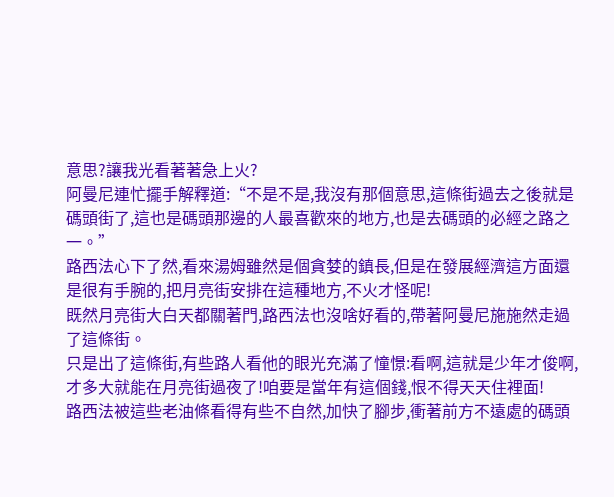意思?讓我光看著著急上火?
阿曼尼連忙擺手解釋道:“不是不是,我沒有那個意思,這條街過去之後就是碼頭街了,這也是碼頭那邊的人最喜歡來的地方,也是去碼頭的必經之路之一。”
路西法心下了然,看來湯姆雖然是個貪婪的鎮長,但是在發展經濟這方面還是很有手腕的,把月亮街安排在這種地方,不火才怪呢!
既然月亮街大白天都關著門,路西法也沒啥好看的,帶著阿曼尼施施然走過了這條街。
只是出了這條街,有些路人看他的眼光充滿了憧憬:看啊,這就是少年才俊啊,才多大就能在月亮街過夜了!咱要是當年有這個錢,恨不得天天住裡面!
路西法被這些老油條看得有些不自然,加快了腳步,衝著前方不遠處的碼頭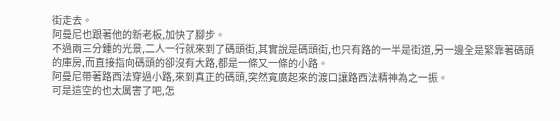街走去。
阿曼尼也跟著他的新老板,加快了腳步。
不過兩三分鍾的光景,二人一行就來到了碼頭街,其實說是碼頭街,也只有路的一半是街道,另一邊全是緊靠著碼頭的庫房,而直接指向碼頭的卻沒有大路,都是一條又一條的小路。
阿曼尼帶著路西法穿過小路,來到真正的碼頭,突然寬廣起來的渡口讓路西法精神為之一振。
可是這空的也太厲害了吧,怎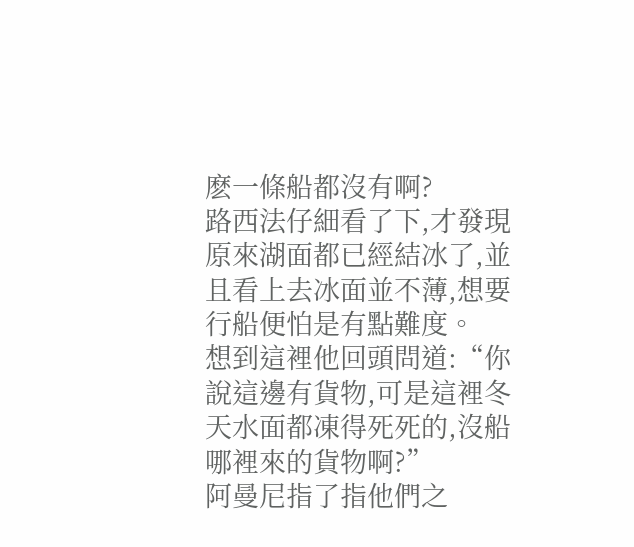麽一條船都沒有啊?
路西法仔細看了下,才發現原來湖面都已經結冰了,並且看上去冰面並不薄,想要行船便怕是有點難度。
想到這裡他回頭問道:“你說這邊有貨物,可是這裡冬天水面都凍得死死的,沒船哪裡來的貨物啊?”
阿曼尼指了指他們之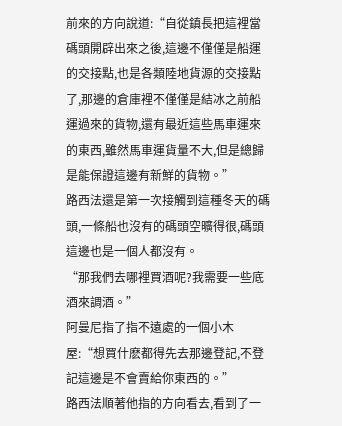前來的方向說道:“自從鎮長把這裡當碼頭開辟出來之後,這邊不僅僅是船運的交接點,也是各類陸地貨源的交接點了,那邊的倉庫裡不僅僅是結冰之前船運過來的貨物,還有最近這些馬車運來的東西,雖然馬車運貨量不大,但是總歸是能保證這邊有新鮮的貨物。”
路西法還是第一次接觸到這種冬天的碼頭,一條船也沒有的碼頭空曠得很,碼頭這邊也是一個人都沒有。
“那我們去哪裡買酒呢?我需要一些底酒來調酒。”
阿曼尼指了指不遠處的一個小木屋:“想買什麽都得先去那邊登記,不登記這邊是不會賣給你東西的。”
路西法順著他指的方向看去,看到了一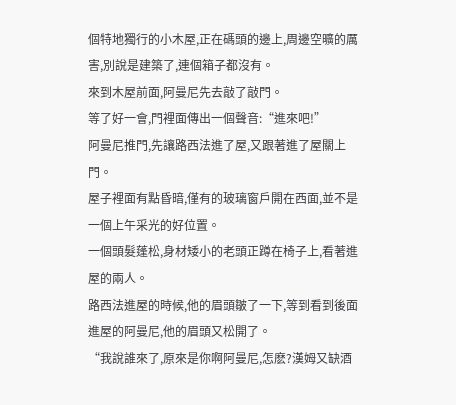個特地獨行的小木屋,正在碼頭的邊上,周邊空曠的厲害,別說是建築了,連個箱子都沒有。
來到木屋前面,阿曼尼先去敲了敲門。
等了好一會,門裡面傳出一個聲音:“進來吧!”
阿曼尼推門,先讓路西法進了屋,又跟著進了屋關上門。
屋子裡面有點昏暗,僅有的玻璃窗戶開在西面,並不是一個上午采光的好位置。
一個頭髮蓬松,身材矮小的老頭正蹲在椅子上,看著進屋的兩人。
路西法進屋的時候,他的眉頭皺了一下,等到看到後面進屋的阿曼尼,他的眉頭又松開了。
“我說誰來了,原來是你啊阿曼尼,怎麽?漢姆又缺酒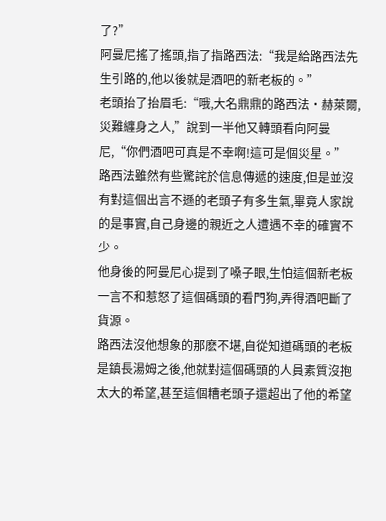了?”
阿曼尼搖了搖頭,指了指路西法:“我是給路西法先生引路的,他以後就是酒吧的新老板的。”
老頭抬了抬眉毛:“哦,大名鼎鼎的路西法·赫萊爾,災難纏身之人,”說到一半他又轉頭看向阿曼尼,“你們酒吧可真是不幸啊!這可是個災星。”
路西法雖然有些驚詫於信息傳遞的速度,但是並沒有對這個出言不遜的老頭子有多生氣,畢竟人家說的是事實,自己身邊的親近之人遭遇不幸的確實不少。
他身後的阿曼尼心提到了嗓子眼,生怕這個新老板一言不和惹怒了這個碼頭的看門狗,弄得酒吧斷了貨源。
路西法沒他想象的那麽不堪,自從知道碼頭的老板是鎮長湯姆之後,他就對這個碼頭的人員素質沒抱太大的希望,甚至這個糟老頭子還超出了他的希望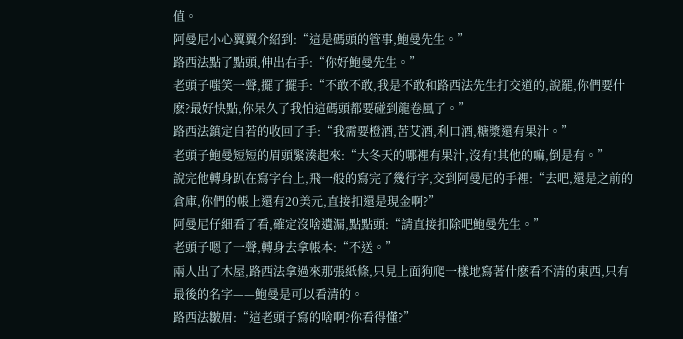值。
阿曼尼小心翼翼介紹到:“這是碼頭的管事,鮑曼先生。”
路西法點了點頭,伸出右手:“你好鮑曼先生。”
老頭子嗤笑一聲,擺了擺手:“不敢不敢,我是不敢和路西法先生打交道的,說罷,你們要什麽?最好快點,你呆久了我怕這碼頭都要碰到龍卷風了。”
路西法鎮定自若的收回了手:“我需要橙酒,苦艾酒,利口酒,糖漿還有果汁。”
老頭子鮑曼短短的眉頭緊湊起來:“大冬天的哪裡有果汁,沒有!其他的嘛,倒是有。”
說完他轉身趴在寫字台上,飛一般的寫完了幾行字,交到阿曼尼的手裡:“去吧,還是之前的倉庫,你們的帳上還有20美元,直接扣還是現金啊?”
阿曼尼仔細看了看,確定沒啥遺漏,點點頭:“請直接扣除吧鮑曼先生。”
老頭子嗯了一聲,轉身去拿帳本:“不送。”
兩人出了木屋,路西法拿過來那張紙條,只見上面狗爬一樣地寫著什麽看不清的東西,只有最後的名字——鮑曼是可以看清的。
路西法皺眉:“這老頭子寫的啥啊?你看得懂?”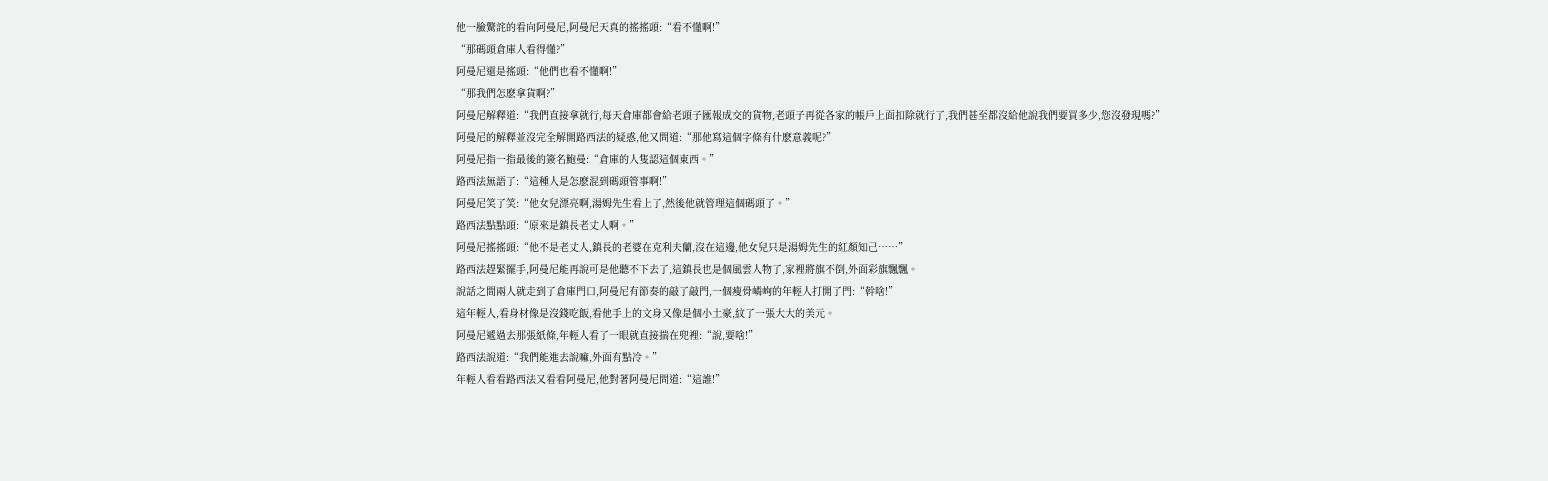他一臉驚詫的看向阿曼尼,阿曼尼天真的搖搖頭:“看不懂啊!”
“那碼頭倉庫人看得懂?”
阿曼尼還是搖頭:“他們也看不懂啊!”
“那我們怎麽拿貨啊?”
阿曼尼解釋道:“我們直接拿就行,每天倉庫都會給老頭子匯報成交的貨物,老頭子再從各家的帳戶上面扣除就行了,我們甚至都沒給他說我們要買多少,您沒發現嗎?”
阿曼尼的解釋並沒完全解開路西法的疑惑,他又問道:“那他寫這個字條有什麽意義呢?”
阿曼尼指一指最後的簽名鮑曼:“倉庫的人隻認這個東西。”
路西法無語了:“這種人是怎麽混到碼頭管事啊!”
阿曼尼笑了笑:“他女兒漂亮啊,湯姆先生看上了,然後他就管理這個碼頭了。”
路西法點點頭:“原來是鎮長老丈人啊。”
阿曼尼搖搖頭:“他不是老丈人,鎮長的老婆在克利夫蘭,沒在這邊,他女兒只是湯姆先生的紅顏知己……”
路西法趕緊擺手,阿曼尼能再說可是他聽不下去了,這鎮長也是個風雲人物了,家裡將旗不倒,外面彩旗飄飄。
說話之間兩人就走到了倉庫門口,阿曼尼有節奏的敲了敲門,一個瘦骨嶙峋的年輕人打開了門:“幹啥!”
這年輕人,看身材像是沒錢吃飯,看他手上的文身又像是個小土豪,紋了一張大大的美元。
阿曼尼遞過去那張紙條,年輕人看了一眼就直接揣在兜裡:“說,要啥!”
路西法說道:“我們能進去說嘛,外面有點冷。”
年輕人看看路西法又看看阿曼尼,他對著阿曼尼問道:“這誰!”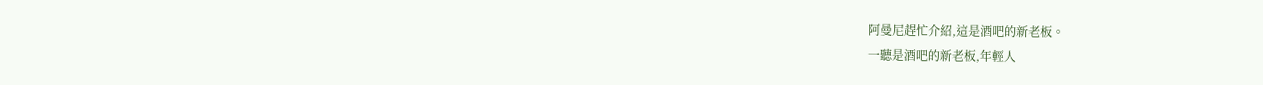阿曼尼趕忙介紹,這是酒吧的新老板。
一聽是酒吧的新老板,年輕人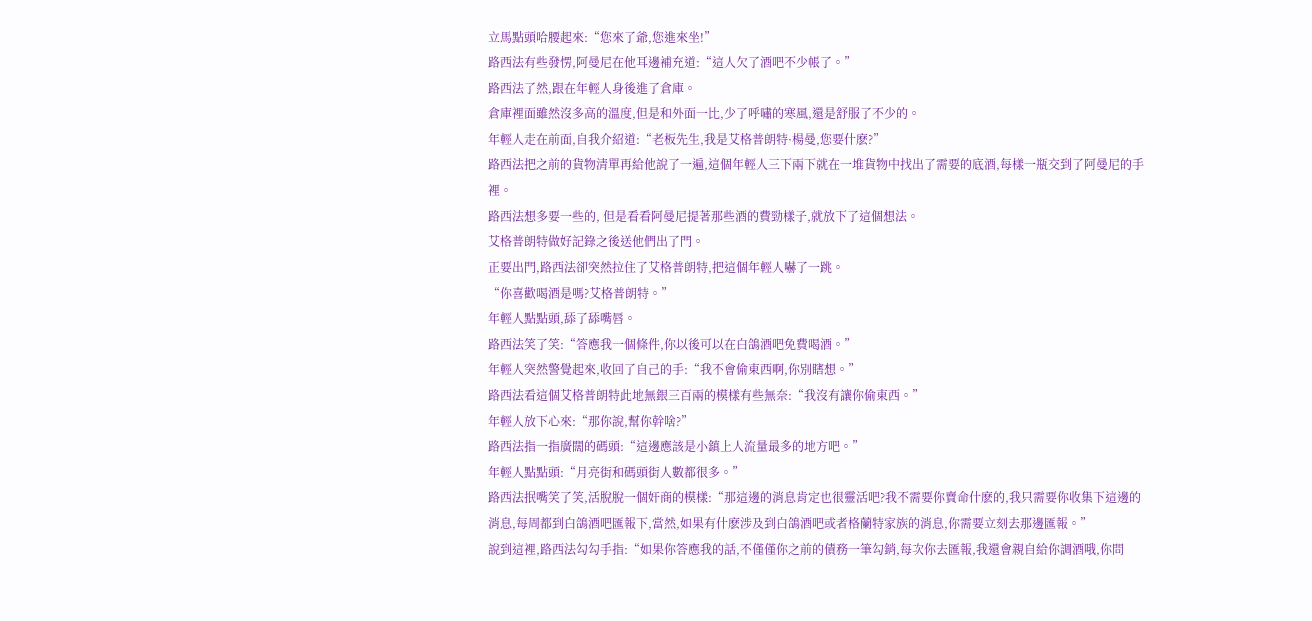立馬點頭哈腰起來:“您來了爺,您進來坐!”
路西法有些發愣,阿曼尼在他耳邊補充道:“這人欠了酒吧不少帳了。”
路西法了然,跟在年輕人身後進了倉庫。
倉庫裡面雖然沒多高的溫度,但是和外面一比,少了呼嘯的寒風,還是舒服了不少的。
年輕人走在前面,自我介紹道:“老板先生,我是艾格普朗特·楊曼,您要什麽?”
路西法把之前的貨物清單再給他說了一遍,這個年輕人三下兩下就在一堆貨物中找出了需要的底酒,每樣一瓶交到了阿曼尼的手裡。
路西法想多要一些的, 但是看看阿曼尼提著那些酒的費勁樣子,就放下了這個想法。
艾格普朗特做好記錄之後送他們出了門。
正要出門,路西法卻突然拉住了艾格普朗特,把這個年輕人嚇了一跳。
“你喜歡喝酒是嗎?艾格普朗特。”
年輕人點點頭,舔了舔嘴唇。
路西法笑了笑:“答應我一個條件,你以後可以在白鴿酒吧免費喝酒。”
年輕人突然警覺起來,收回了自己的手:“我不會偷東西啊,你別瞎想。”
路西法看這個艾格普朗特此地無銀三百兩的模樣有些無奈:“我沒有讓你偷東西。”
年輕人放下心來:“那你說,幫你幹啥?”
路西法指一指廣闊的碼頭:“這邊應該是小鎮上人流量最多的地方吧。”
年輕人點點頭:“月亮街和碼頭街人數都很多。”
路西法抿嘴笑了笑,活脫脫一個奸商的模樣:“那這邊的消息肯定也很靈活吧?我不需要你賣命什麽的,我只需要你收集下這邊的消息,每周都到白鴿酒吧匯報下,當然,如果有什麽涉及到白鴿酒吧或者格蘭特家族的消息,你需要立刻去那邊匯報。”
說到這裡,路西法勾勾手指:“如果你答應我的話,不僅僅你之前的債務一筆勾銷,每次你去匯報,我還會親自給你調酒哦,你問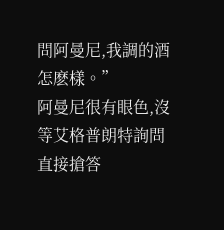問阿曼尼,我調的酒怎麽樣。”
阿曼尼很有眼色,沒等艾格普朗特詢問直接搶答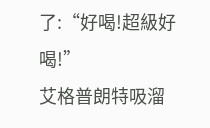了:“好喝!超級好喝!”
艾格普朗特吸溜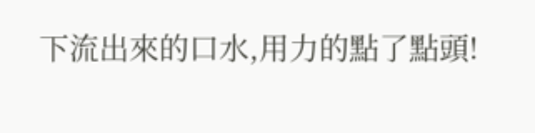下流出來的口水,用力的點了點頭!